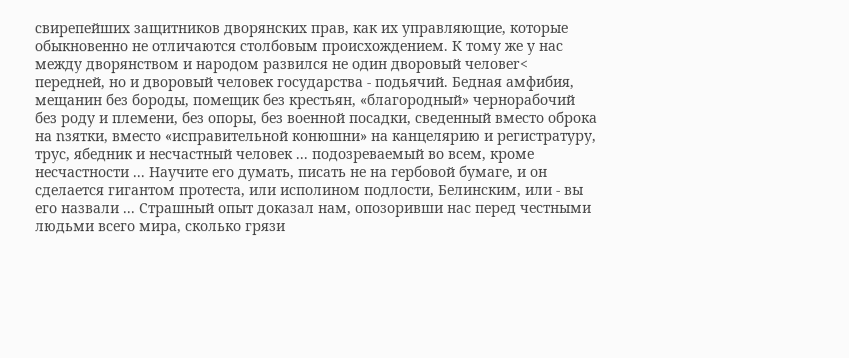свирепейших защитников дворянских прав, как их управляющие, которые обыкновенно не отличаются столбовым происхождением. К тому же у нас между дворянством и народом развился не один дворовый человеr< передней, но и дворовый человек государства - подьячий. Бедная амфибия, мещанин без бороды, помещик без крестьян, «благородный» чернорабочий без роду и племени, без опоры, без военной посадки, сведенный вместо оброка на nзятки, вместо «исправительной конюшни» на канцелярию и регистратуру, трус, ябедник и несчастный человек ... подозреваемый во всем, кроме несчастности ... Научите его думать, писать не на гербовой бумаге, и он сделается гигантом протеста, или исполином подлости, Белинским, или - вы его назвали ... Страшный опыт доказал нам, опозоривши нас перед честными людьми всего мира, сколько грязи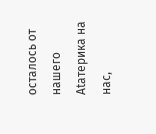осталось от нашего Аtатерика на нас,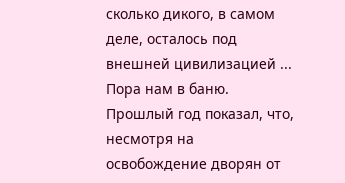сколько дикого, в самом деле, осталось под внешней цивилизацией ... Пора нам в баню. Прошлый год показал, что, несмотря на освобождение дворян от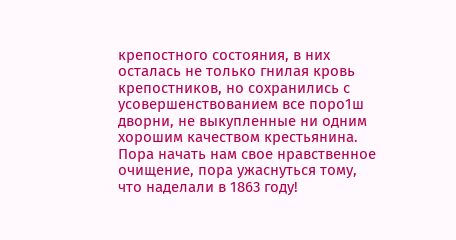крепостного состояния, в них осталась не только гнилая кровь крепостников, но сохранились с усовершенствованием все поро1ш дворни, не выкупленные ни одним хорошим качеством крестьянина. Пора начать нам свое нравственное очищение, пора ужаснуться тому, что наделали в 1863 году!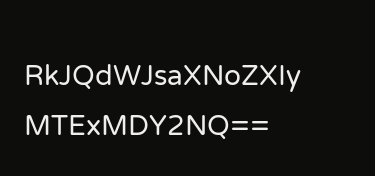RkJQdWJsaXNoZXIy MTExMDY2NQ==